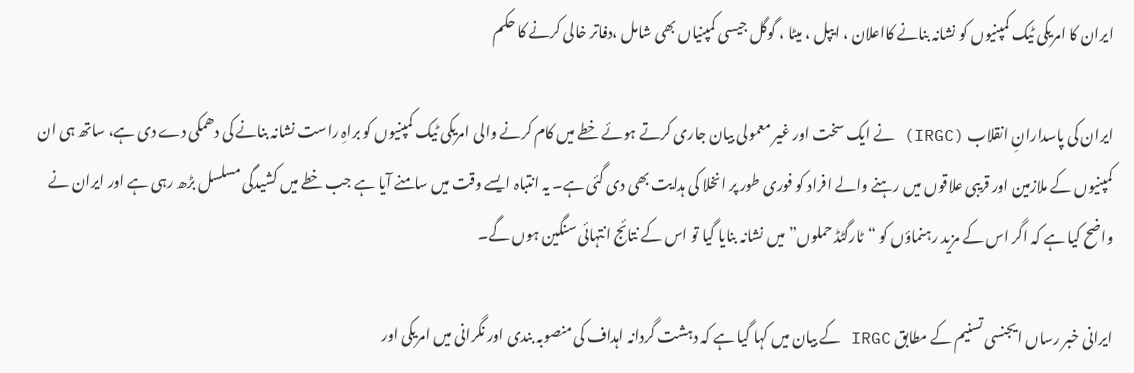ایران کا امریکی ٹیک کمپنیوں کو نشانہ بنانے کااعلان ، ایپل ، میٹا ، گوگل جیسی کمپنیاں بھی شامل ،دفاتر خالی کرنے کا حکم

ایران کی پاسدارانِ انقلاب (IRGC) نے ایک سخت اور غیر معمولی بیان جاری کرتے ہوئے خطے میں کام کرنے والی امریکی ٹیک کمپنیوں کو براہِ راست نشانہ بنانے کی دھمکی دے دی ہے، ساتھ ہی ان کمپنیوں کے ملازمین اور قریبی علاقوں میں رہنے والے افراد کو فوری طور پر انخلا کی ہدایت بھی دی گئی ہے۔ یہ انتباہ ایسے وقت میں سامنے آیا ہے جب خطے میں کشیدگی مسلسل بڑھ رہی ہے اور ایران نے واضح کیا ہے کہ اگر اس کے مزید رہنماؤں کو “ٹارگٹڈ حملوں” میں نشانہ بنایا گیا تو اس کے نتائج انتہائی سنگین ہوں گے۔

ایرانی خبر رساں ایجنسی تسنیم کے مطابق IRGC کے بیان میں کہا گیا ہے کہ دہشت گردانہ اہداف کی منصوبہ بندی اور نگرانی میں امریکی اور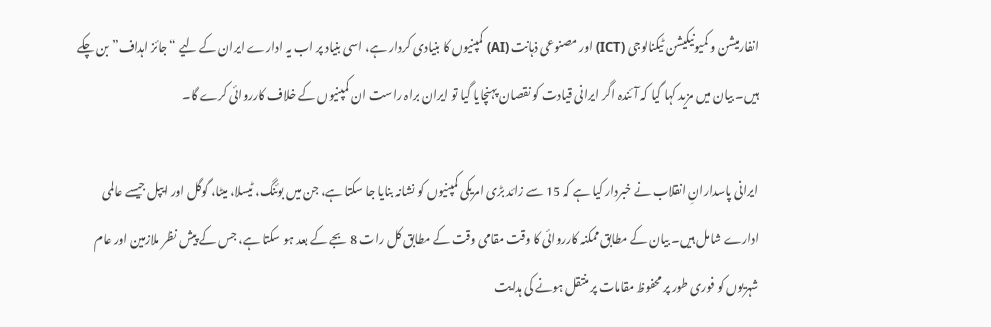انفارمیشن و کمیونیکیشن ٹیکنالوجی (ICT) اور مصنوعی ذہانت (AI) کمپنیوں کا بنیادی کردار ہے، اسی بنیاد پر اب یہ ادارے ایران کے لیے “جائز اہداف” بن چکے ہیں۔ بیان میں مزید کہا گیا کہ آئندہ اگر ایرانی قیادت کو نقصان پہنچایا گیا تو ایران براہ راست ان کمپنیوں کے خلاف کارروائی کرے گا۔

ایرانی پاسدارانِ انقلاب نے خبردار کیا ہے کہ 15 سے زائد بڑی امریکی کمپنیوں کو نشانہ بنایا جا سکتا ہے، جن میں بوئنگ، ٹیسلا، میٹا، گوگل اور ایپل جیسے عالمی ادارے شامل ہیں۔ بیان کے مطابق ممکنہ کارروائی کا وقت مقامی وقت کے مطابق کل رات 8 بجے کے بعد ہو سکتا ہے، جس کے پیش نظر ملازمین اور عام شہریوں کو فوری طور پر محفوظ مقامات پر منتقل ہونے کی ہدایت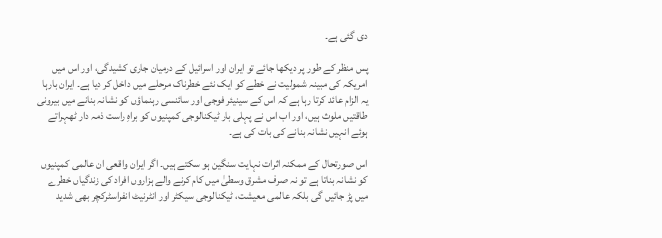دی گئی ہے۔

پس منظر کے طور پر دیکھا جائے تو ایران اور اسرائیل کے درمیان جاری کشیدگی، اور اس میں امریکہ کی مبینہ شمولیت نے خطے کو ایک نئے خطرناک مرحلے میں داخل کر دیا ہے۔ ایران بارہا یہ الزام عائد کرتا رہا ہے کہ اس کے سینیئر فوجی اور سائنسی رہنماؤں کو نشانہ بنانے میں بیرونی طاقتیں ملوث ہیں، اور اب اس نے پہلی بار ٹیکنالوجی کمپنیوں کو براہِ راست ذمہ دار ٹھہراتے ہوئے انہیں نشانہ بنانے کی بات کی ہے۔

اس صورتحال کے ممکنہ اثرات نہایت سنگین ہو سکتے ہیں۔ اگر ایران واقعی ان عالمی کمپنیوں کو نشانہ بناتا ہے تو نہ صرف مشرق وسطیٰ میں کام کرنے والے ہزاروں افراد کی زندگیاں خطرے میں پڑ جائیں گی بلکہ عالمی معیشت، ٹیکنالوجی سیکٹر اور انٹرنیٹ انفراسٹرکچر بھی شدید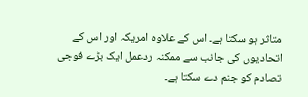متاثر ہو سکتا ہے۔ اس کے علاوہ امریکہ اور اس کے اتحادیوں کی جانب سے ممکنہ ردعمل ایک بڑے فوجی تصادم کو جنم دے سکتا ہے۔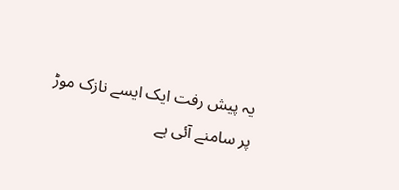یہ پیش رفت ایک ایسے نازک موڑ پر سامنے آئی ہے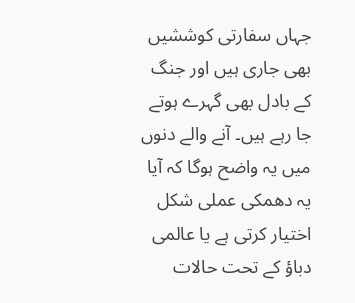جہاں سفارتی کوششیں بھی جاری ہیں اور جنگ کے بادل بھی گہرے ہوتے جا رہے ہیں۔ آنے والے دنوں میں یہ واضح ہوگا کہ آیا یہ دھمکی عملی شکل اختیار کرتی ہے یا عالمی دباؤ کے تحت حالات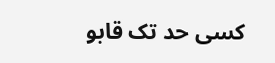کسی حد تک قابو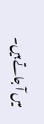میں آ جاتے ہیں۔